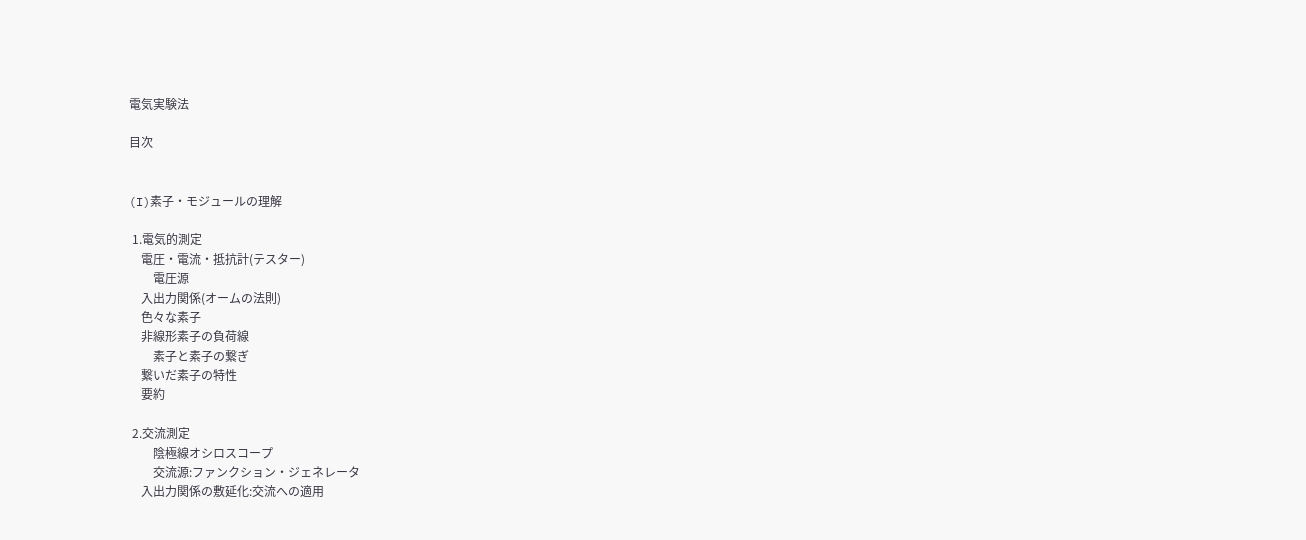電気実験法

目次


(I)素子・モジュールの理解

 1.電気的測定
    電圧・電流・抵抗計(テスター)
        電圧源
    入出力関係(オームの法則)
    色々な素子
    非線形素子の負荷線
        素子と素子の繋ぎ
    繋いだ素子の特性
    要約

 2.交流測定
        陰極線オシロスコープ
        交流源:ファンクション・ジェネレータ
    入出力関係の敷延化:交流への適用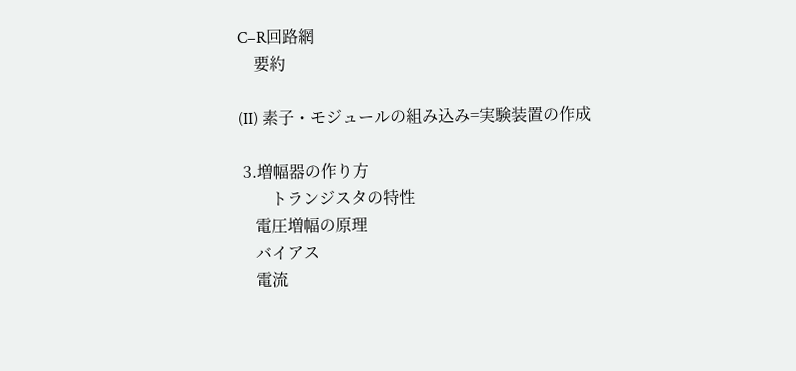C−R回路網
    要約

(II) 素子・モジュールの組み込み=実験装置の作成

 3.増幅器の作り方
        トランジスタの特性
    電圧増幅の原理
    バイアス
    電流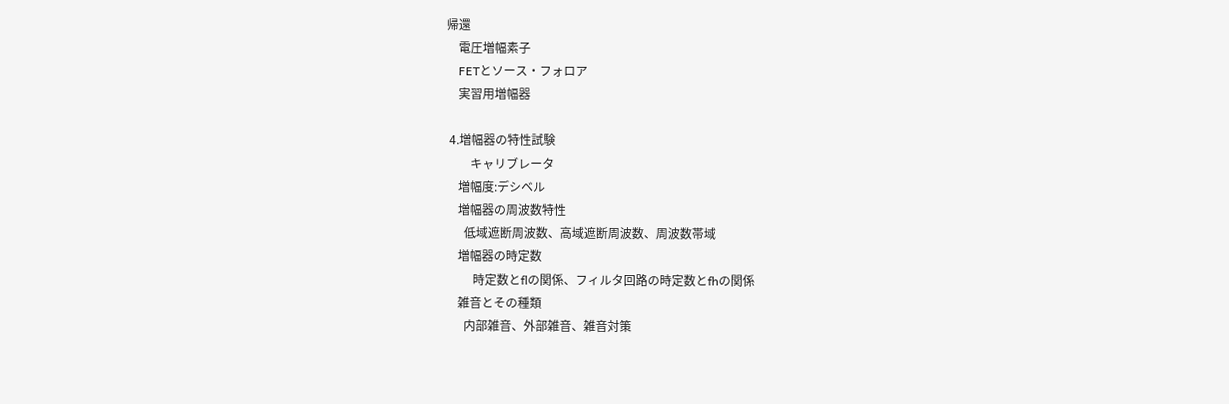帰還
    電圧増幅素子
    FETとソース・フォロア
    実習用増幅器

 4.増幅器の特性試験
        キャリブレータ
    増幅度:デシベル
    増幅器の周波数特性
      低域遮断周波数、高域遮断周波数、周波数帯域
    増幅器の時定数
         時定数とflの関係、フィルタ回路の時定数とfhの関係
    雑音とその種類
      内部雑音、外部雑音、雑音対策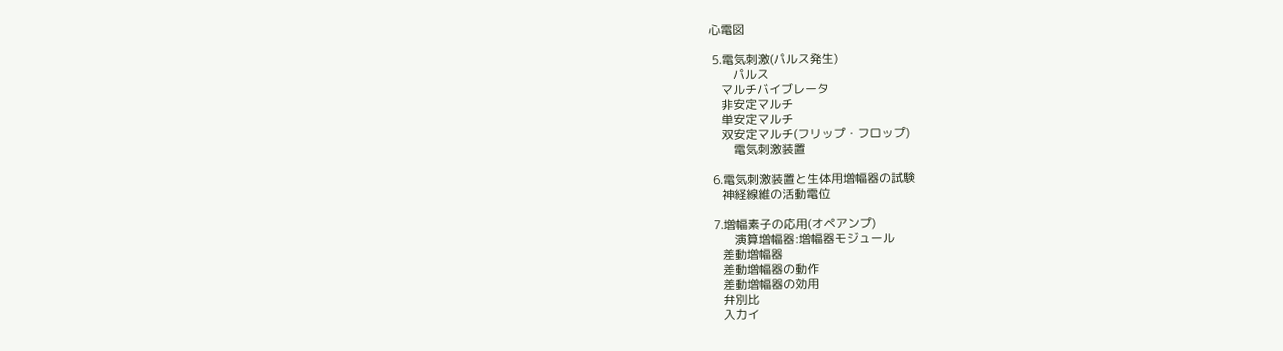心電図

 5.電気刺激(パルス発生)
        パルス
    マルチバイブレータ
    非安定マルチ
    単安定マルチ
    双安定マルチ(フリップ・フロップ)
        電気刺激装置

 6.電気刺激装置と生体用増幅器の試験
    神経線維の活動電位

 7.増幅素子の応用(オペアンプ)
        演算増幅器:増幅器モジュール
    差動増幅器
    差動増幅器の動作
    差動増幅器の効用
    弁別比
    入力イ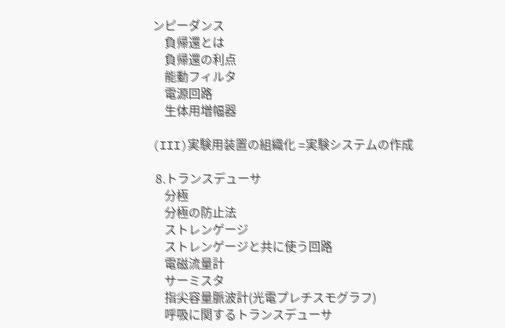ンピーダンス
    負帰還とは
    負帰還の利点
    能動フィルタ
    電源回路
    生体用増幅器

(III)実験用装置の組織化 =実験システムの作成

 8.トランスデューサ
    分極
    分極の防止法
    ストレンゲージ
    ストレンゲージと共に使う回路
    電磁流量計
    サーミスタ
    指尖容量脈波計(光電プレチスモグラフ)
    呼吸に関するトランスデューサ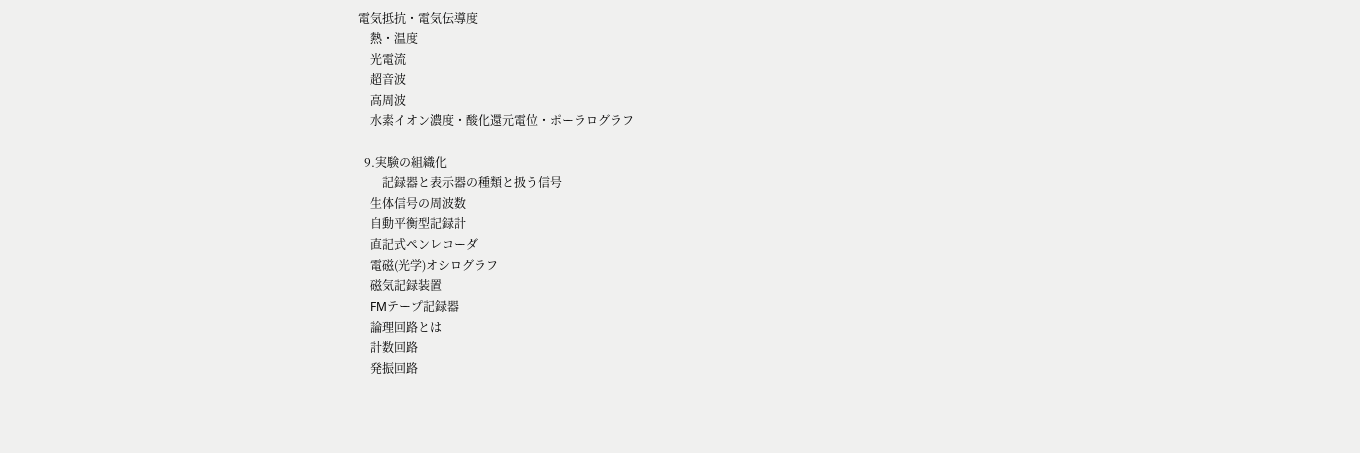電気抵抗・電気伝導度
    熱・温度
    光電流
    超音波
    高周波
    水素イオン濃度・酸化還元電位・ポーラログラフ

  9.実験の組織化
        記録器と表示器の種類と扱う信号
    生体信号の周波数
    自動平衡型記録計
    直記式ペンレコーダ
    電磁(光学)オシログラフ
    磁気記録装置
    FMテープ記録器
    論理回路とは
    計数回路
    発振回路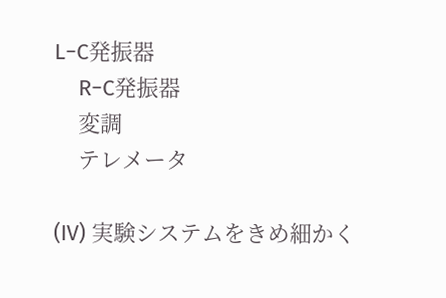L−C発振器
    R−C発振器
    変調
    テレメータ

(IV) 実験システムをきめ細かく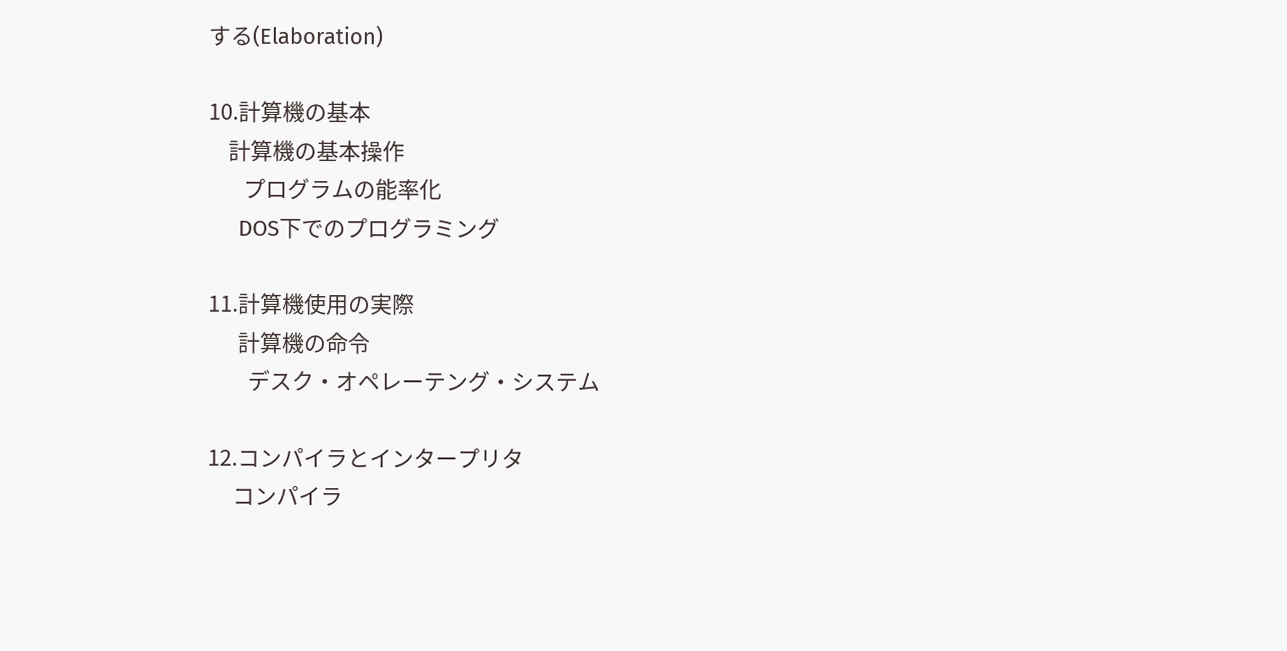する(Elaboration)

10.計算機の基本
    計算機の基本操作
       プログラムの能率化
     DOS下でのプログラミング

11.計算機使用の実際
      計算機の命令
        デスク・オペレーテング・システム

12.コンパイラとインタープリタ
     コンパイラ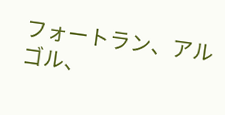フォートラン、アルゴル、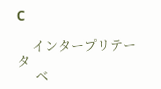C

     インタープリテータ
      ベ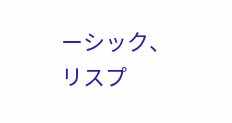ーシック、リスプ